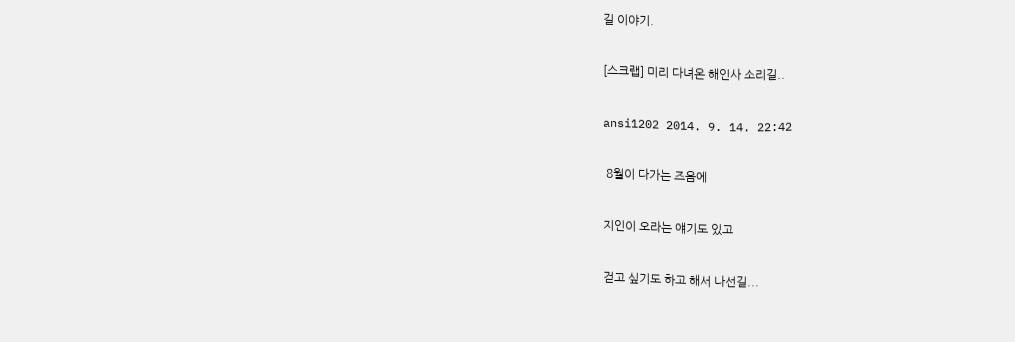길 이야기.

[스크랩] 미리 다녀온 해인사 소리길..

ansi1202 2014. 9. 14. 22:42

 8월이 다가는 즈음에

지인이 오라는 얘기도 있고

걷고 싶기도 하고 해서 나선길...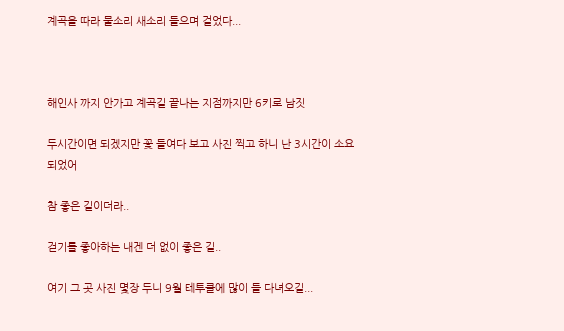계곡을 따라 물소리 새소리 들으며 걸었다...



해인사 까지 안가고 계곡길 끝나는 지점까지만 6키로 남짓

두시간이면 되겠지만 꽃 들여다 보고 사진 찍고 하니 난 3시간이 소요되었어

참 좋은 길이더라..

걷기를 좋아하는 내겐 더 없이 좋은 길..

여기 그 곳 사진 몇장 두니 9월 테투클에 많이 들 다녀오길...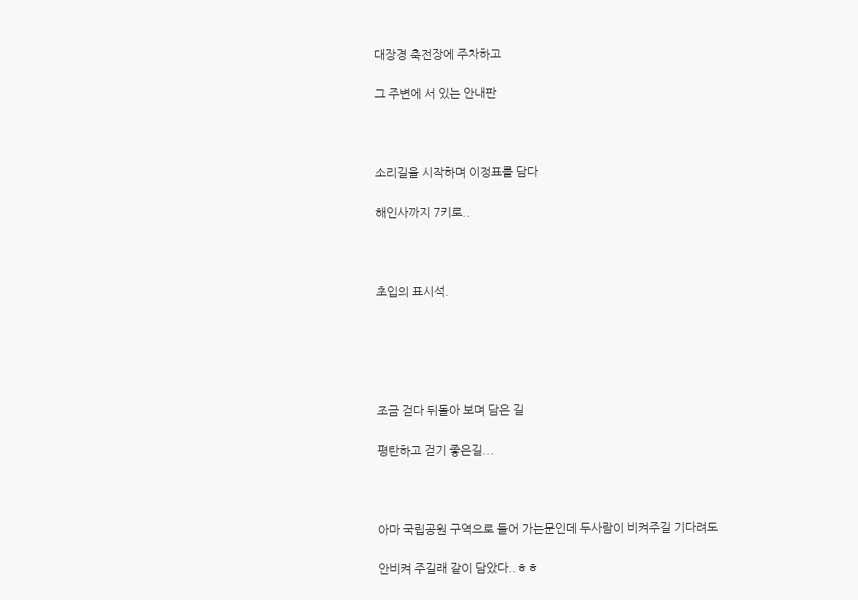대장경 축전장에 주차하고

그 주변에 서 있는 안내판



소리길을 시작하며 이정표를 담다

해인사까지 7키로..



초입의 표시석.





조금 걷다 뒤돌아 보며 담은 길

평탄하고 걷기 좋은길...



아마 국립공원 구역으로 들어 가는문인데 두사람이 비켜주길 기다려도

안비켜 주길래 같이 담았다..ㅎㅎ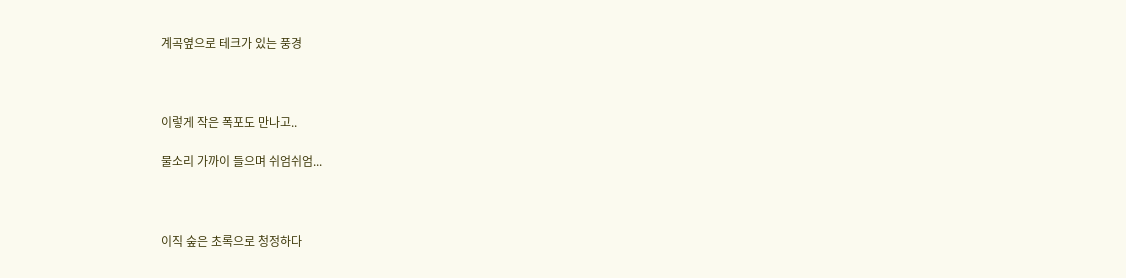계곡옆으로 테크가 있는 풍경



이렇게 작은 폭포도 만나고..

물소리 가까이 들으며 쉬엄쉬엄...



이직 숲은 초록으로 청정하다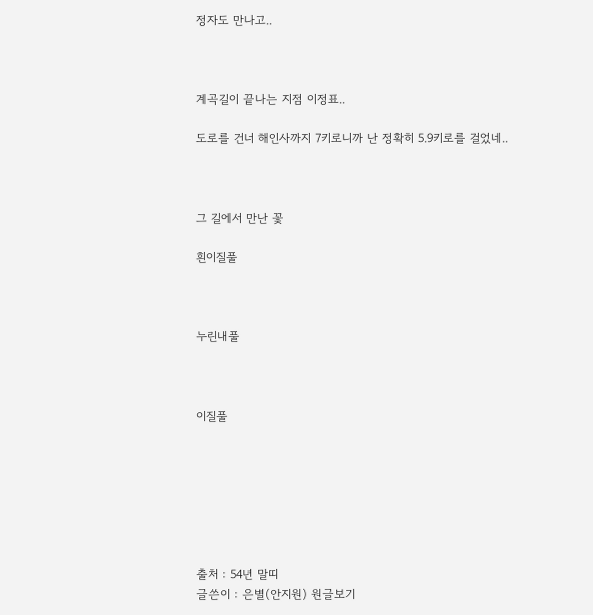정자도 만나고..



계곡길이 끝나는 지점 이정표..

도로를 건너 해인사까지 7키로니까 난 정확히 5.9키로를 걸었네..



그 길에서 만난 꽃

흰이질풀



누린내풀



이질풀







출처 : 54년 말띠
글쓴이 : 은별(안지원) 원글보기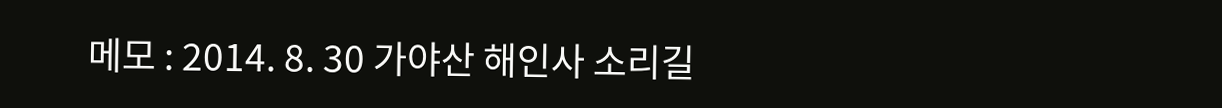메모 : 2014. 8. 30 가야산 해인사 소리길